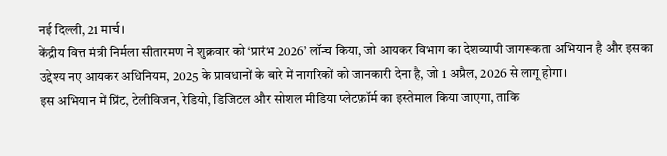नई दिल्ली, 21 मार्च।
केंद्रीय वित्त मंत्री निर्मला सीतारमण ने शुक्रवार को ‘प्रारंभ 2026’ लॉन्च किया, जो आयकर विभाग का देशव्यापी जागरूकता अभियान है और इसका उद्देश्य नए आयकर अधिनियम, 2025 के प्रावधानों के बारे में नागरिकों को जानकारी देना है, जो 1 अप्रैल, 2026 से लागू होगा।
इस अभियान में प्रिंट, टेलीविजन, रेडियो, डिजिटल और सोशल मीडिया प्लेटफ़ॉर्म का इस्तेमाल किया जाएगा, ताकि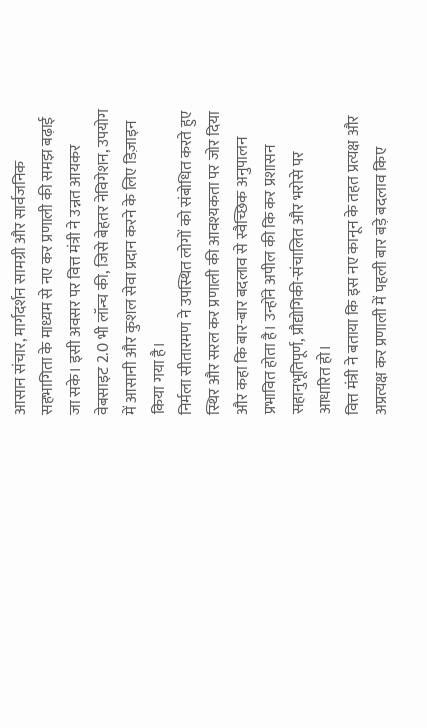आसान संचार, मार्गदर्शन सामग्री और सार्वजनिक सहभागिता के माध्यम से नए कर प्रणाली की समझ बढ़ाई जा सके। इसी अवसर पर वित्त मंत्री ने उन्नत आयकर वेबसाइट 2.0 भी लॉन्च की, जिसे बेहतर नेविगेशन, उपयोग में आसानी और कुशल सेवा प्रदान करने के लिए डिज़ाइन किया गया है।
निर्मला सीतारमण ने उपस्थित लोगों को संबोधित करते हुए स्थिर और सरल कर प्रणाली की आवश्यकता पर जोर दिया और कहा कि बार-बार बदलाव से स्वैच्छिक अनुपालन प्रभावित होता है। उन्होंने अपील की कि कर प्रशासन सहानुभूतिपूर्ण, प्रौद्योगिकी-संचालित और भरोसे पर आधारित हो।
वित्त मंत्री ने बताया कि इस नए कानून के तहत प्रत्यक्ष और अप्रत्यक्ष कर प्रणाली में पहली बार बड़े बदलाव किए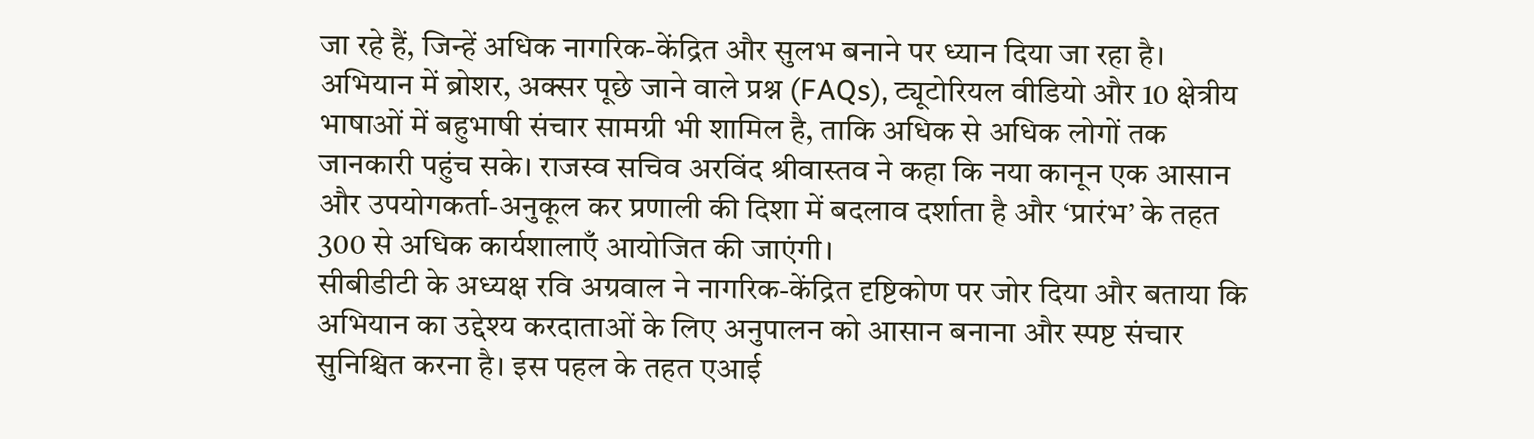जा रहे हैं, जिन्हें अधिक नागरिक-केंद्रित और सुलभ बनाने पर ध्यान दिया जा रहा है।
अभियान में ब्रोशर, अक्सर पूछे जाने वाले प्रश्न (FAQs), ट्यूटोरियल वीडियो और 10 क्षेत्रीय भाषाओं में बहुभाषी संचार सामग्री भी शामिल है, ताकि अधिक से अधिक लोगों तक जानकारी पहुंच सके। राजस्व सचिव अरविंद श्रीवास्तव ने कहा कि नया कानून एक आसान और उपयोगकर्ता-अनुकूल कर प्रणाली की दिशा में बदलाव दर्शाता है और ‘प्रारंभ’ के तहत 300 से अधिक कार्यशालाएँ आयोजित की जाएंगी।
सीबीडीटी के अध्यक्ष रवि अग्रवाल ने नागरिक-केंद्रित दृष्टिकोण पर जोर दिया और बताया कि अभियान का उद्देश्य करदाताओं के लिए अनुपालन को आसान बनाना और स्पष्ट संचार सुनिश्चित करना है। इस पहल के तहत एआई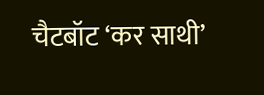चैटबॉट ‘कर साथी’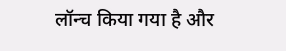लॉन्च किया गया है और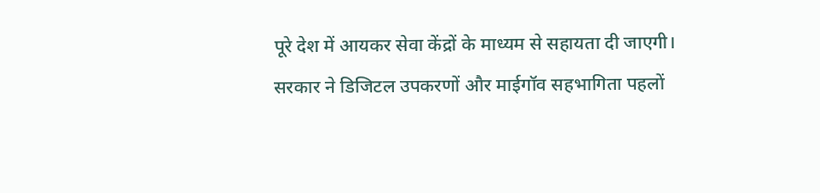पूरे देश में आयकर सेवा केंद्रों के माध्यम से सहायता दी जाएगी।
सरकार ने डिजिटल उपकरणों और माईगॉव सहभागिता पहलों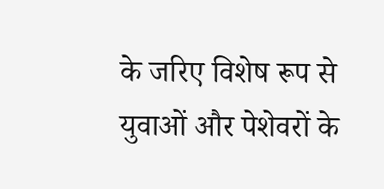के जरिए विशेष रूप से युवाओं और पेशेवरों के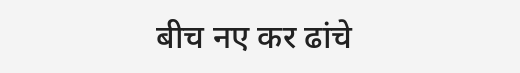बीच नए कर ढांचे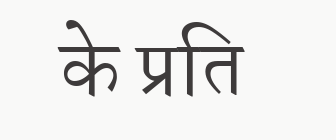के प्रति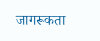जागरूकता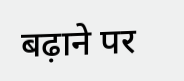बढ़ाने पर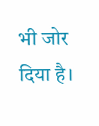भी जोर दिया है।